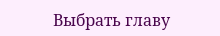Выбрать главу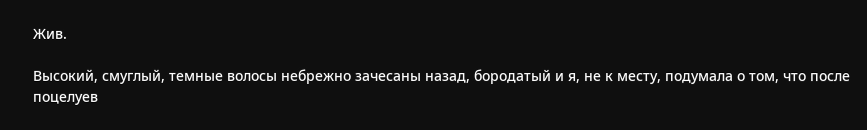Жив.

Высокий, смуглый, темные волосы небрежно зачесаны назад, бородатый и я, не к месту, подумала о том, что после поцелуев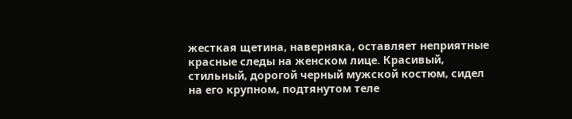жесткая щетина, наверняка, оставляет неприятные красные следы на женском лице. Красивый, стильный, дорогой черный мужской костюм, сидел на его крупном, подтянутом теле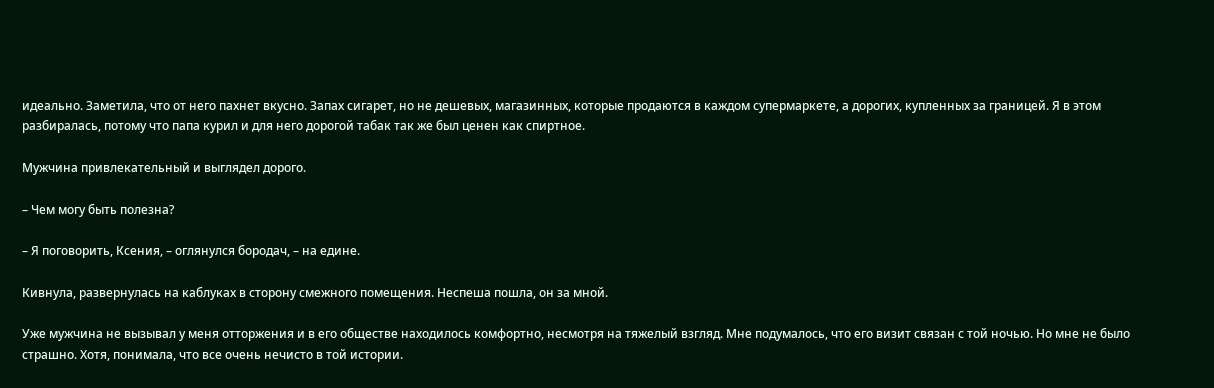идеально. Заметила, что от него пахнет вкусно. Запах сигарет, но не дешевых, магазинных, которые продаются в каждом супермаркете, а дорогих, купленных за границей. Я в этом разбиралась, потому что папа курил и для него дорогой табак так же был ценен как спиртное.

Мужчина привлекательный и выглядел дорого.

– Чем могу быть полезна?

– Я поговорить, Ксения, – оглянулся бородач, – на едине.

Кивнула, развернулась на каблуках в сторону смежного помещения. Неспеша пошла, он за мной.

Уже мужчина не вызывал у меня отторжения и в его обществе находилось комфортно, несмотря на тяжелый взгляд. Мне подумалось, что его визит связан с той ночью. Но мне не было страшно. Хотя, понимала, что все очень нечисто в той истории.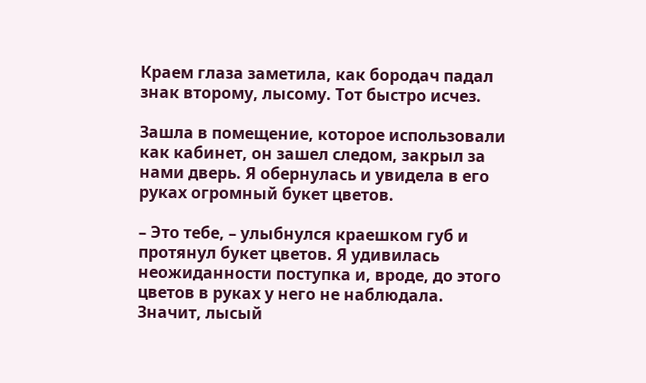Краем глаза заметила, как бородач падал знак второму, лысому. Тот быстро исчез.

Зашла в помещение, которое использовали как кабинет, он зашел следом, закрыл за нами дверь. Я обернулась и увидела в его руках огромный букет цветов.

– Это тебе, – улыбнулся краешком губ и протянул букет цветов. Я удивилась неожиданности поступка и, вроде, до этого цветов в руках у него не наблюдала. Значит, лысый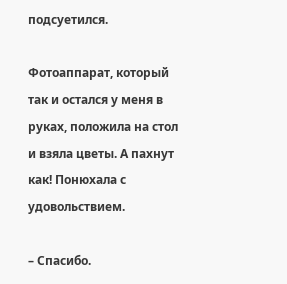подсуетился.

Фотоаппарат, который так и остался у меня в руках, положила на стол и взяла цветы. А пахнут как! Понюхала с удовольствием.

– Спасибо.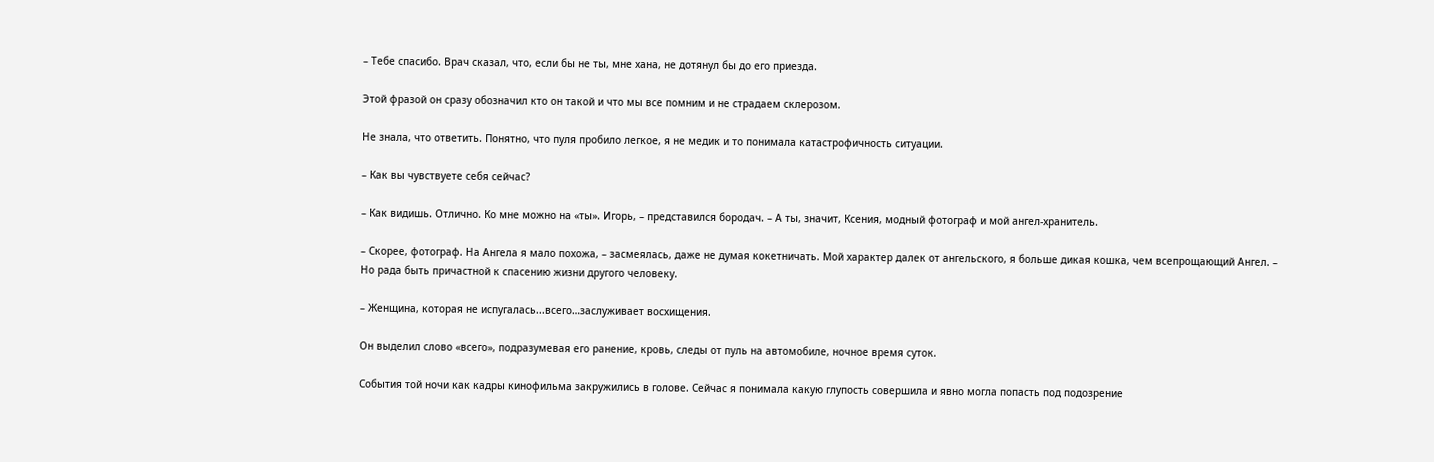– Тебе спасибо. Врач сказал, что, если бы не ты, мне хана, не дотянул бы до его приезда.

Этой фразой он сразу обозначил кто он такой и что мы все помним и не страдаем склерозом.

Не знала, что ответить. Понятно, что пуля пробило легкое, я не медик и то понимала катастрофичность ситуации.

– Как вы чувствуете себя сейчас?

– Как видишь. Отлично. Ко мне можно на «ты». Игорь, – представился бородач. – А ты, значит, Ксения, модный фотограф и мой ангел-хранитель.

– Скорее, фотограф. На Ангела я мало похожа, – засмеялась, даже не думая кокетничать. Мой характер далек от ангельского, я больше дикая кошка, чем всепрощающий Ангел. – Но рада быть причастной к спасению жизни другого человеку.

– Женщина, которая не испугалась...всего…заслуживает восхищения.

Он выделил слово «всего», подразумевая его ранение, кровь, следы от пуль на автомобиле, ночное время суток.

События той ночи как кадры кинофильма закружились в голове. Сейчас я понимала какую глупость совершила и явно могла попасть под подозрение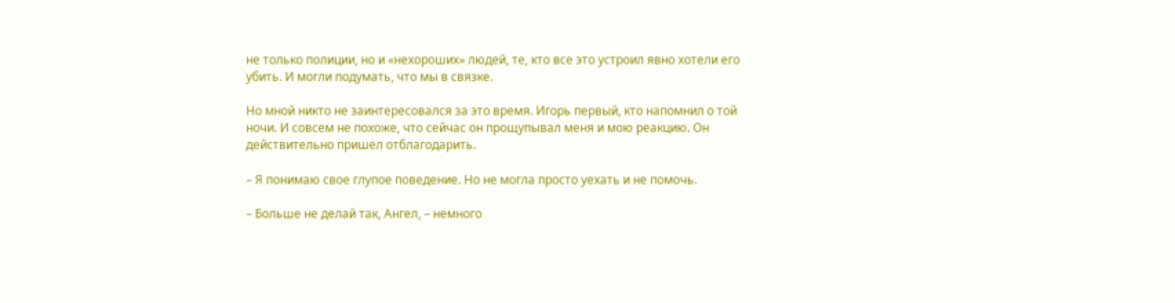не только полиции, но и «нехороших» людей, те, кто все это устроил явно хотели его убить. И могли подумать, что мы в связке.

Но мной никто не заинтересовался за это время. Игорь первый, кто напомнил о той ночи. И совсем не похоже, что сейчас он прощупывал меня и мою реакцию. Он действительно пришел отблагодарить.

– Я понимаю свое глупое поведение. Но не могла просто уехать и не помочь.

– Больше не делай так, Ангел, – немного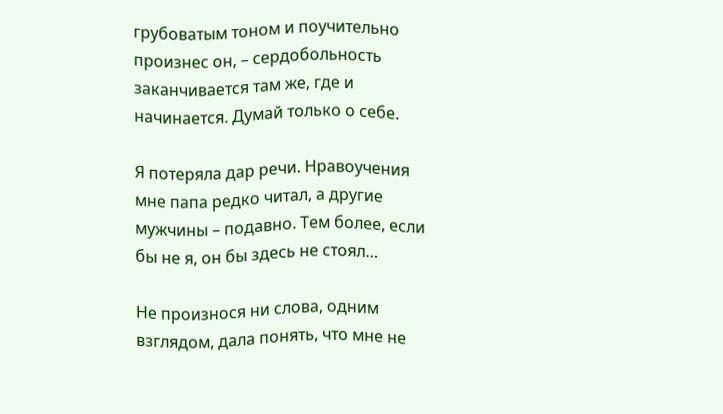грубоватым тоном и поучительно произнес он, – сердобольность заканчивается там же, где и начинается. Думай только о себе.

Я потеряла дар речи. Нравоучения мне папа редко читал, а другие мужчины – подавно. Тем более, если бы не я, он бы здесь не стоял…

Не произнося ни слова, одним взглядом, дала понять, что мне не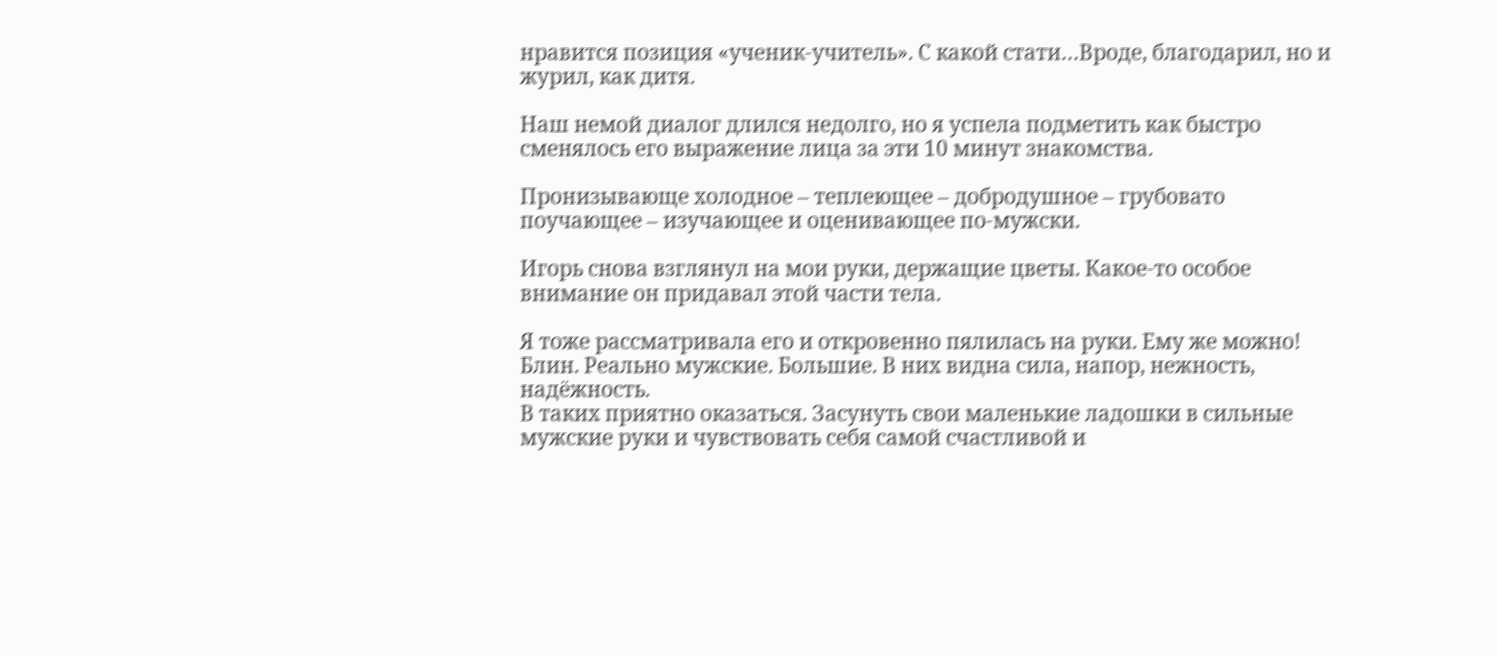нравится позиция «ученик-учитель». С какой стати…Вроде, благодарил, но и журил, как дитя.

Наш немой диалог длился недолго, но я успела подметить как быстро сменялось его выражение лица за эти 10 минут знакомства.

Пронизывающе холодное – теплеющее – добродушное – грубовато поучающее – изучающее и оценивающее по-мужски.

Игорь снова взглянул на мои руки, держащие цветы. Какое-то особое внимание он придавал этой части тела.

Я тоже рассматривала его и откровенно пялилась на руки. Ему же можно! Блин. Реально мужские. Большие. В них видна сила, напор, нежность, надёжность.
В таких приятно оказаться. Засунуть свои маленькие ладошки в сильные мужские руки и чувствовать себя самой счастливой и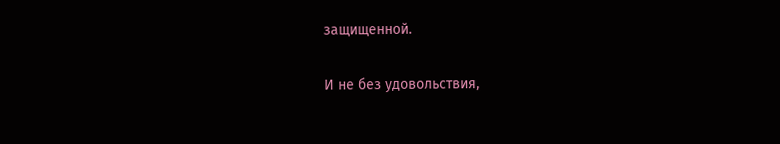защищенной.

И не без удовольствия,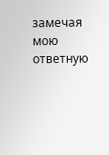замечая мою ответную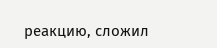реакцию, сложил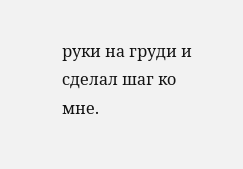руки на груди и сделал шаг ко мне.